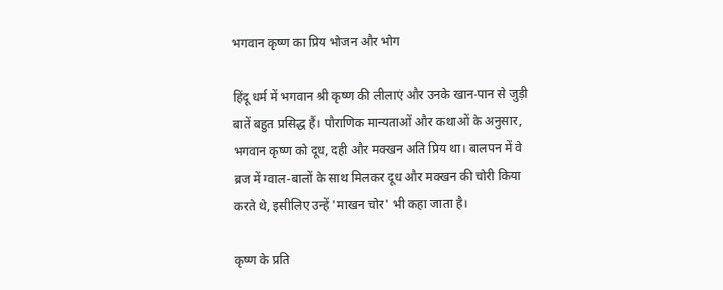भगवान कृष्ण का प्रिय भोजन और भोग

हिंदू धर्म में भगवान श्री कृष्ण की लीलाएं और उनके खान-पान से जुड़ी बातें बहुत प्रसिद्ध हैं। पौराणिक मान्यताओं और कथाओं के अनुसार, भगवान कृष्ण को दूध, दही और मक्खन अति प्रिय था। बालपन में वे ब्रज में ग्वाल-बालों के साथ मिलकर दूध और मक्खन की चोरी किया करते थे, इसीलिए उन्हें 'माखन चोर' भी कहा जाता है।

कृष्ण के प्रति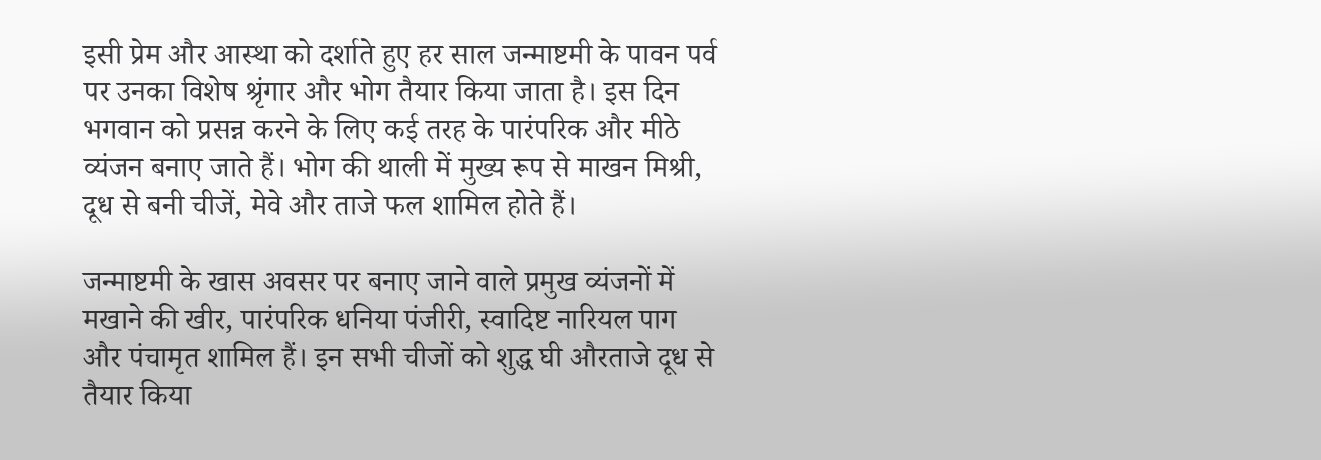इसी प्रेम और आस्था को दर्शाते हुए हर साल जन्माष्टमी के पावन पर्व पर उनका विशेष श्रृंगार और भोग तैयार किया जाता है। इस दिन भगवान को प्रसन्न करने के लिए कई तरह के पारंपरिक और मीठे व्यंजन बनाए जाते हैं। भोग की थाली में मुख्य रूप से माखन मिश्री, दूध से बनी चीजें, मेवे और ताजे फल शामिल होते हैं।

जन्माष्टमी के खास अवसर पर बनाए जाने वाले प्रमुख व्यंजनों में मखाने की खीर, पारंपरिक धनिया पंजीरी, स्वादिष्ट नारियल पाग और पंचामृत शामिल हैं। इन सभी चीजों को शुद्ध घी औरताजे दूध से तैयार किया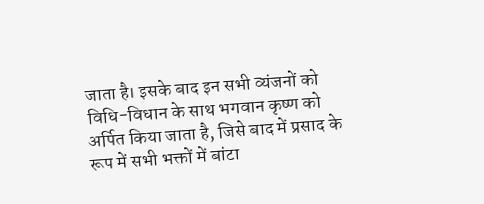जाता है। इसके बाद इन सभी व्यंजनों को विधि-विधान के साथ भगवान कृष्ण को अर्पित किया जाता है, जिसे बाद में प्रसाद के रूप में सभी भक्तों में बांटा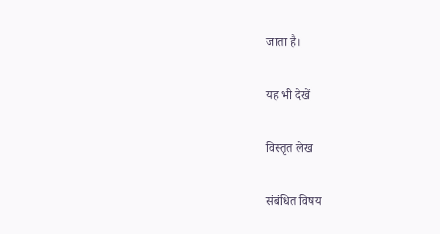जाता है।

यह भी देखें

विस्तृत लेख

संबंधित विषय